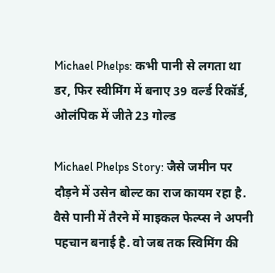Michael Phelps: कभी पानी से लगता था डर, फिर स्वीमिंग में बनाए 39 वर्ल्ड रिकॉर्ड, ओलंपिक में जीते 23 गोल्ड

Michael Phelps Story: जैसे जमीन पर दौड़ने में उसेन बोल्ट का राज कायम रहा है. वैसे पानी में तैरने में माइकल फेल्प्स ने अपनी पहचान बनाई है. वो जब तक स्विमिंग की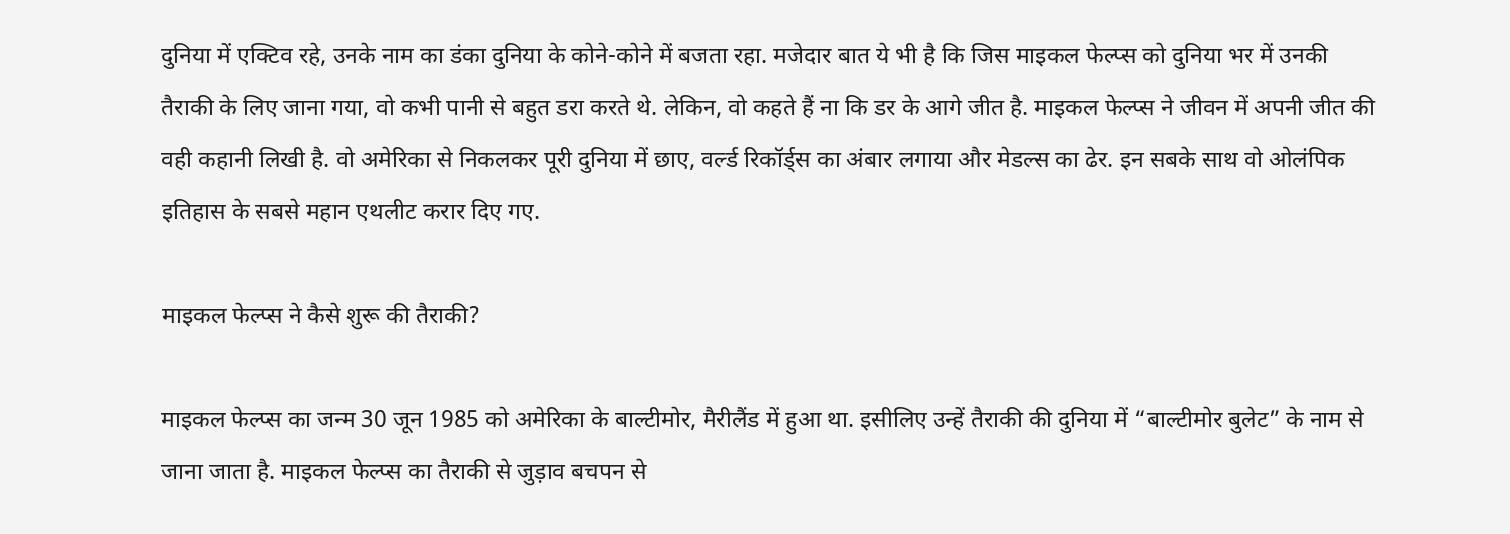दुनिया में एक्टिव रहे, उनके नाम का डंका दुनिया के कोने-कोने में बजता रहा. मजेदार बात ये भी है कि जिस माइकल फेल्प्स को दुनिया भर में उनकी तैराकी के लिए जाना गया, वो कभी पानी से बहुत डरा करते थे. लेकिन, वो कहते हैं ना कि डर के आगे जीत है. माइकल फेल्प्स ने जीवन में अपनी जीत की वही कहानी लिखी है. वो अमेरिका से निकलकर पूरी दुनिया में छाए, वर्ल्ड रिकॉर्ड्स का अंबार लगाया और मेडल्स का ढेर. इन सबके साथ वो ओलंपिक इतिहास के सबसे महान एथलीट करार दिए गए.

माइकल फेल्प्स ने कैसे शुरू की तैराकी?

माइकल फेल्प्स का जन्म 30 जून 1985 को अमेरिका के बाल्टीमोर, मैरीलैंड में हुआ था. इसीलिए उन्हें तैराकी की दुनिया में “बाल्टीमोर बुलेट” के नाम से जाना जाता है. माइकल फेल्प्स का तैराकी से जुड़ाव बचपन से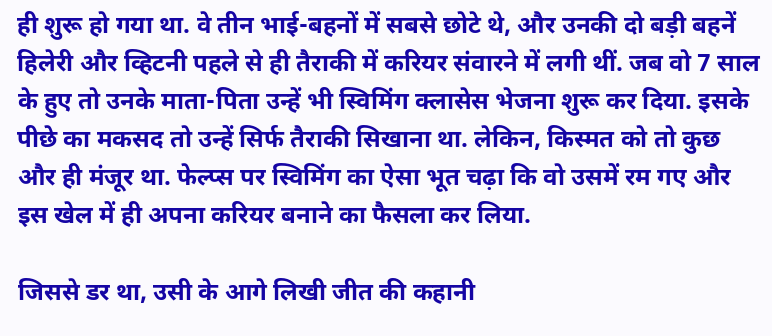ही शुरू हो गया था. वे तीन भाई-बहनों में सबसे छोटे थे, और उनकी दो बड़ी बहनें हिलेरी और व्हिटनी पहले से ही तैराकी में करियर संवारने में लगी थीं. जब वो 7 साल के हुए तो उनके माता-पिता उन्हें भी स्विमिंग क्लासेस भेजना शुरू कर दिया. इसके पीछे का मकसद तो उन्हें सिर्फ तैराकी सिखाना था. लेकिन, किस्मत को तो कुछ और ही मंजूर था. फेल्प्स पर स्विमिंग का ऐसा भूत चढ़ा कि वो उसमें रम गए और इस खेल में ही अपना करियर बनाने का फैसला कर लिया.

जिससे डर था, उसी के आगे लिखी जीत की कहानी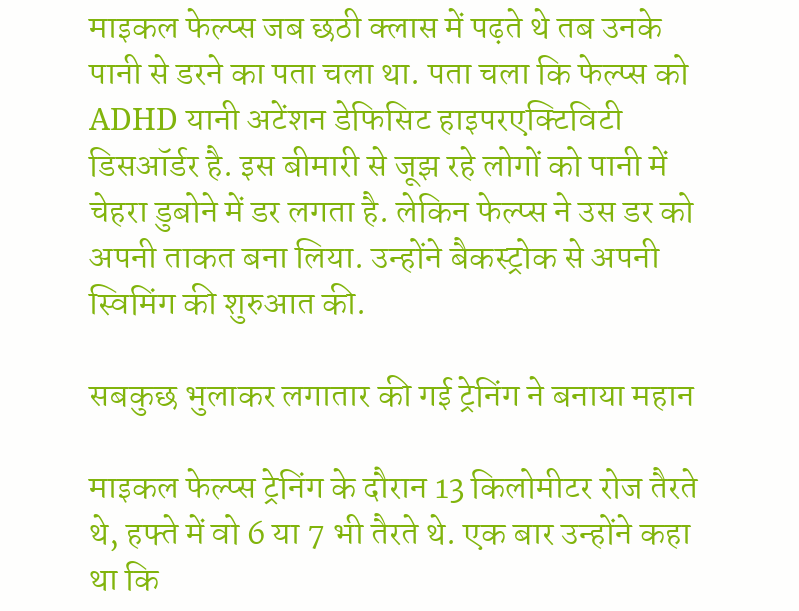माइकल फेल्प्स जब छठी क्लास में पढ़ते थे तब उनके पानी से डरने का पता चला था. पता चला कि फेल्प्स को ADHD यानी अटेंशन डेफिसिट हाइपरएक्टिविटी डिसऑर्डर है. इस बीमारी से जूझ रहे लोगों को पानी में चेहरा डुबोने में डर लगता है. लेकिन फेल्प्स ने उस डर को अपनी ताकत बना लिया. उन्होंने बैकस्ट्रोक से अपनी स्विमिंग की शुरुआत की.

सबकुछ भुलाकर लगातार की गई ट्रेनिंग ने बनाया महान

माइकल फेल्प्स ट्रेनिंग के दौरान 13 किलोमीटर रोज तैरते थे, हफ्ते में वो 6 या 7 भी तैरते थे. एक बार उन्होंने कहा था कि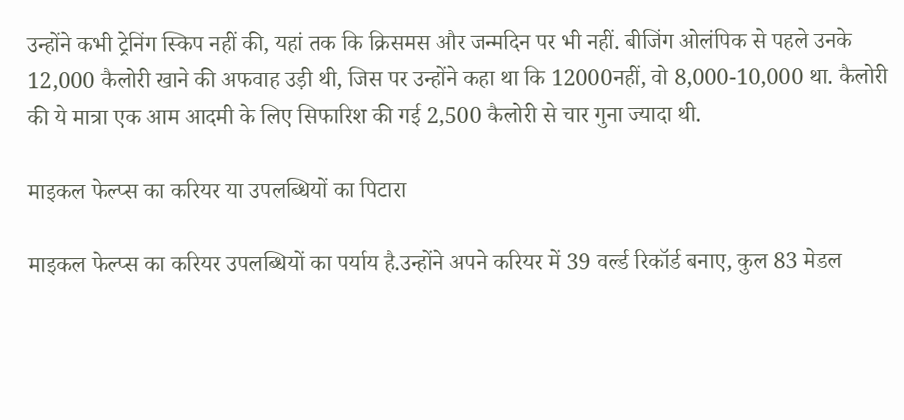उन्होंने कभी ट्रेनिंग स्किप नहीं की, यहां तक कि क्रिसमस और जन्मदिन पर भी नहीं. बीजिंग ओलंपिक से पहले उनके 12,000 कैलोरी खाने की अफवाह उड़ी थी, जिस पर उन्होंने कहा था कि 12000नहीं, वो 8,000-10,000 था. कैलोरी की ये मात्रा एक आम आदमी के लिए सिफारिश की गई 2,500 कैलोरी से चार गुना ज्यादा थी.

माइकल फेल्प्स का करियर या उपलब्धियों का पिटारा

माइकल फेल्प्स का करियर उपलब्धियों का पर्याय है.उन्होंने अपने करियर में 39 वर्ल्ड रिकॉर्ड बनाए, कुल 83 मेडल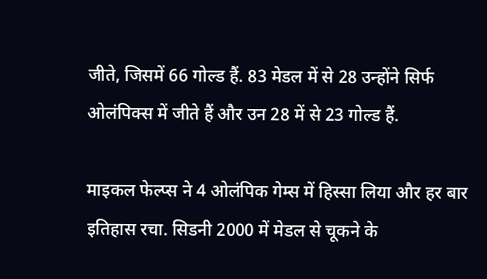जीते, जिसमें 66 गोल्ड हैं. 83 मेडल में से 28 उन्होंने सिर्फ ओलंपिक्स में जीते हैं और उन 28 में से 23 गोल्ड हैं.

माइकल फेल्प्स ने 4 ओलंपिक गेम्स में हिस्सा लिया और हर बार इतिहास रचा. सिडनी 2000 में मेडल से चूकने के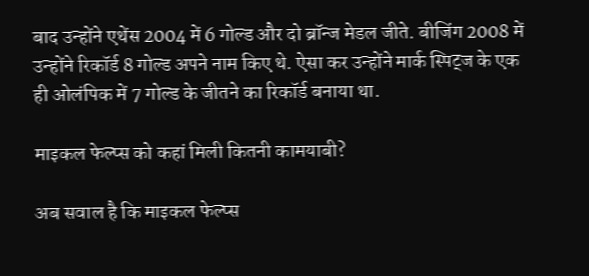बाद उन्होंने एथेंस 2004 में 6 गोल्ड और दो ब्रॉन्ज मेडल जीते. बीजिंग 2008 में उन्होंने रिकॉर्ड 8 गोल्ड अपने नाम किए थे. ऐसा कर उन्होंने मार्क स्पिट्ज के एक ही ओलंपिक में 7 गोल्ड के जीतने का रिकॉर्ड बनाया था.

माइकल फेल्प्स को कहां मिली कितनी कामयाबी?

अब सवाल है कि माइकल फेल्प्स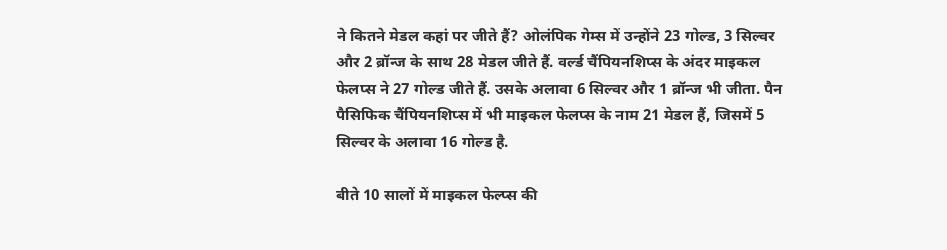ने कितने मेडल कहां पर जीते हैं? ओलंपिक गेम्स में उन्होंने 23 गोल्ड, 3 सिल्वर और 2 ब्रॉन्ज के साथ 28 मेडल जीते हैं. वर्ल्ड चैंपियनशिप्स के अंदर माइकल फेलप्स ने 27 गोल्ड जीते हैं. उसके अलावा 6 सिल्वर और 1 ब्रॉन्ज भी जीता. पैन पैसिफिक चैंपियनशिप्स में भी माइकल फेलप्स के नाम 21 मेडल हैं, जिसमें 5 सिल्वर के अलावा 16 गोल्ड है.

बीते 10 सालों में माइकल फेल्प्स की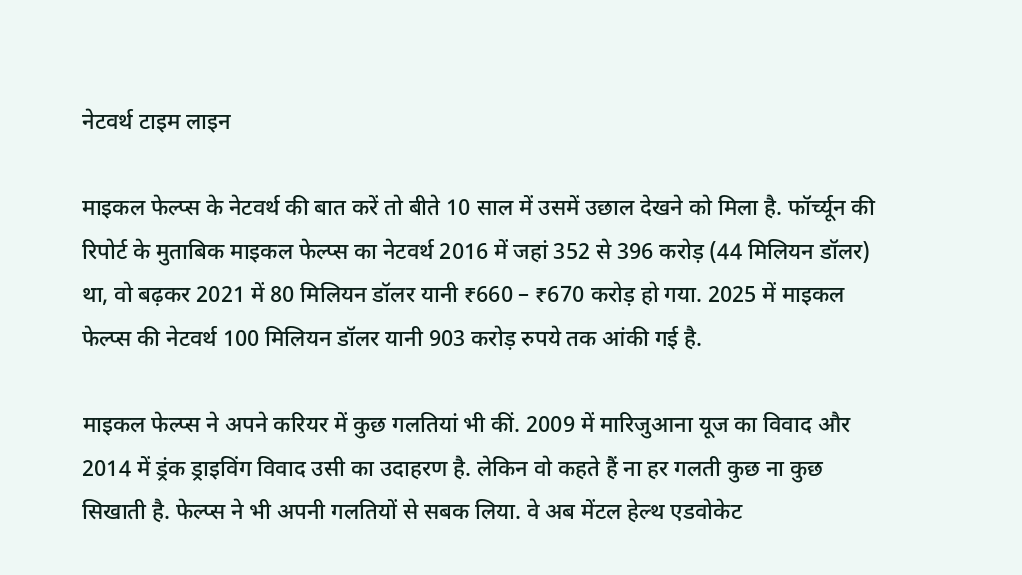नेटवर्थ टाइम लाइन

माइकल फेल्प्स के नेटवर्थ की बात करें तो बीते 10 साल में उसमें उछाल देखने को मिला है. फॉर्च्यून की रिपोर्ट के मुताबिक माइकल फेल्प्स का नेटवर्थ 2016 में जहां 352 से 396 करोड़ (44 मिलियन डॉलर) था, वो बढ़कर 2021 में 80 मिलियन डॉलर यानी ₹660 – ₹670 करोड़ हो गया. 2025 में माइकल फेल्प्स की नेटवर्थ 100 मिलियन डॉलर यानी 903 करोड़ रुपये तक आंकी गई है.

माइकल फेल्प्स ने अपने करियर में कुछ गलतियां भी कीं. 2009 में मारिजुआना यूज का विवाद और 2014 में ड्रंक ड्राइविंग विवाद उसी का उदाहरण है. लेकिन वो कहते हैं ना हर गलती कुछ ना कुछ सिखाती है. फेल्प्स ने भी अपनी गलतियों से सबक लिया. वे अब मेंटल हेल्थ एडवोकेट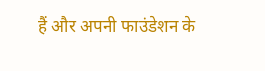हैं और अपनी फाउंडेशन के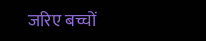जरिए बच्चों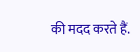की मदद करते हैं.